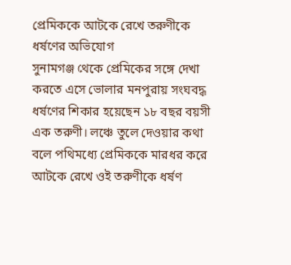প্রেমিককে আটকে রেখে তরুণীকে ধর্ষণের অভিযোগ
সুনামগঞ্জ থেকে প্রেমিকের সঙ্গে দেখা করতে এসে ভোলার মনপুরায় সংঘবদ্ধ ধর্ষণের শিকার হয়েছেন ১৮ বছর বয়সী এক তরুণী। লঞ্চে তুলে দেওয়ার কথা বলে পথিমধ্যে প্রেমিককে মারধর করে আটকে রেখে ওই তরুণীকে ধর্ষণ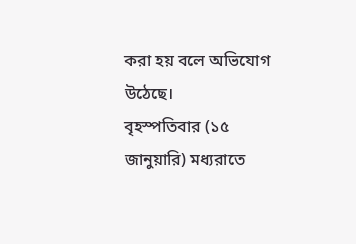করা হয় বলে অভিযোগ উঠেছে।
বৃহস্পতিবার (১৫ জানুয়ারি) মধ্যরাতে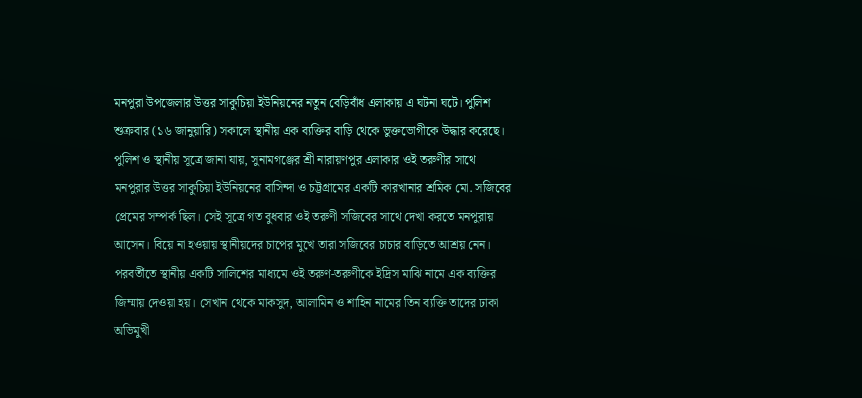মনপুরা উপজেলার উত্তর সাকুচিয়া ইউনিয়নের নতুন বেড়িবাঁধ এলাকায় এ ঘটনা ঘটে। পুলিশ শুক্রবার (১৬ জানুয়ারি) সকালে স্থানীয় এক ব্যক্তির বাড়ি থেকে ভুক্তভোগীকে উদ্ধার করেছে।
পুলিশ ও স্থানীয় সূত্রে জানা যায়, সুনামগঞ্জের শ্রী নারায়ণপুর এলাকার ওই তরুণীর সাথে মনপুরার উত্তর সাকুচিয়া ইউনিয়নের বাসিন্দা ও চট্টগ্রামের একটি কারখানার শ্রমিক মো. সজিবের প্রেমের সম্পর্ক ছিল। সেই সূত্রে গত বুধবার ওই তরুণী সজিবের সাথে দেখা করতে মনপুরায় আসেন। বিয়ে না হওয়ায় স্থানীয়দের চাপের মুখে তারা সজিবের চাচার বাড়িতে আশ্রয় নেন।
পরবর্তীতে স্থানীয় একটি সালিশের মাধ্যমে ওই তরুণ-তরুণীকে ইদ্রিস মাঝি নামে এক ব্যক্তির জিম্মায় দেওয়া হয়। সেখান থেকে মাকসুদ, আলামিন ও শাহিন নামের তিন ব্যক্তি তাদের ঢাকা অভিমুখী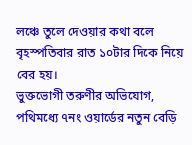লঞ্চে তুলে দেওয়ার কথা বলে বৃহস্পতিবার রাত ১০টার দিকে নিয়ে বের হয়।
ভুক্তভোগী তরুণীর অভিযোগ, পথিমধ্যে ৭নং ওয়ার্ডের নতুন বেড়ি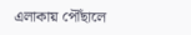এলাকায় পৌঁছালে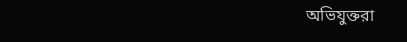অভিযুক্তরা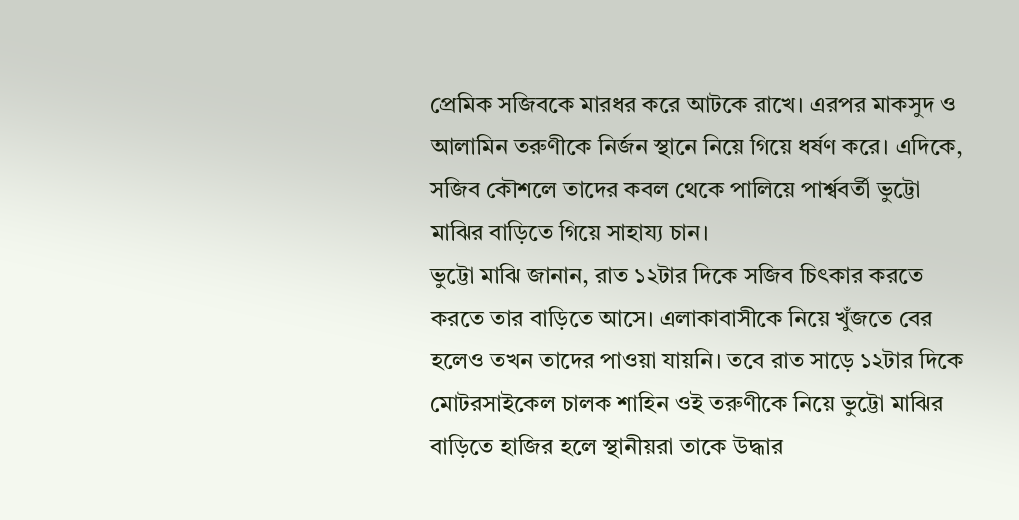প্রেমিক সজিবকে মারধর করে আটকে রাখে। এরপর মাকসুদ ও আলামিন তরুণীকে নির্জন স্থানে নিয়ে গিয়ে ধর্ষণ করে। এদিকে, সজিব কৌশলে তাদের কবল থেকে পালিয়ে পার্শ্ববর্তী ভুট্টো মাঝির বাড়িতে গিয়ে সাহায্য চান।
ভুট্টো মাঝি জানান, রাত ১২টার দিকে সজিব চিৎকার করতে করতে তার বাড়িতে আসে। এলাকাবাসীকে নিয়ে খুঁজতে বের হলেও তখন তাদের পাওয়া যায়নি। তবে রাত সাড়ে ১২টার দিকে মোটরসাইকেল চালক শাহিন ওই তরুণীকে নিয়ে ভুট্টো মাঝির বাড়িতে হাজির হলে স্থানীয়রা তাকে উদ্ধার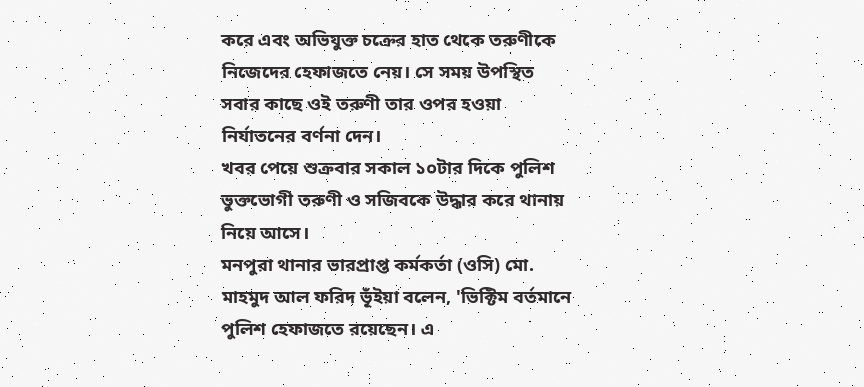করে এবং অভিযুক্ত চক্রের হাত থেকে তরুণীকে নিজেদের হেফাজতে নেয়। সে সময় উপস্থিত সবার কাছে ওই তরুণী তার ওপর হওয়া নির্যাতনের বর্ণনা দেন।
খবর পেয়ে শুক্রবার সকাল ১০টার দিকে পুলিশ ভুক্তভোগী তরুণী ও সজিবকে উদ্ধার করে থানায় নিয়ে আসে।
মনপুরা থানার ভারপ্রাপ্ত কর্মকর্তা (ওসি) মো. মাহমুদ আল ফরিদ ভূঁইয়া বলেন, 'ভিক্টিম বর্তমানে পুলিশ হেফাজতে রয়েছেন। এ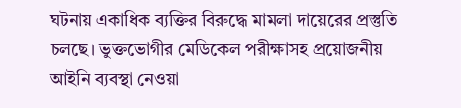ঘটনায় একাধিক ব্যক্তির বিরুদ্ধে মামলা দায়েরের প্রস্তুতি চলছে। ভুক্তভোগীর মেডিকেল পরীক্ষাসহ প্রয়োজনীয় আইনি ব্যবস্থা নেওয়া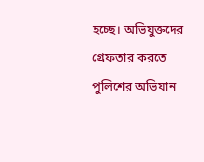হচ্ছে। অভিযুক্তদের গ্রেফতার করতে পুলিশের অভিযান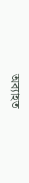অব্যাহত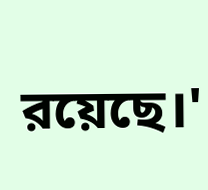রয়েছে।'